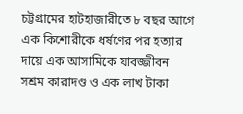চট্টগ্রামের হাটহাজারীতে ৮ বছর আগে এক কিশোরীকে ধর্ষণের পর হত্যার দায়ে এক আসামিকে যাবজ্জীবন সশ্রম কারাদণ্ড ও এক লাখ টাকা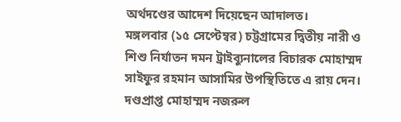অর্থদণ্ডের আদেশ দিয়েছেন আদালত।
মঙ্গলবার (১৫ সেপ্টেম্বর) চট্টগ্রামের দ্বিতীয় নারী ও শিশু নির্যাতন দমন ট্রাইব্যুনালের বিচারক মোহাম্মদ সাইফুর রহমান আসামির উপস্থিতিতে এ রায় দেন। দণ্ডপ্রাপ্ত মোহাম্মদ নজরুল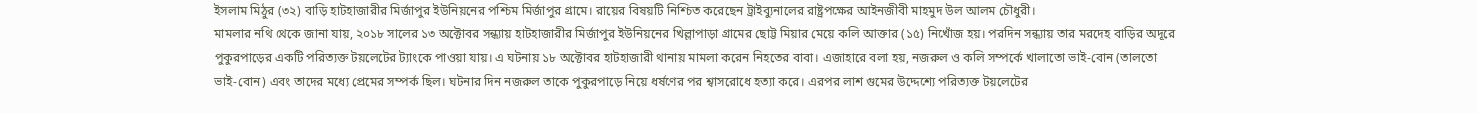ইসলাম মিঠুর (৩২) বাড়ি হাটহাজারীর মির্জাপুর ইউনিয়নের পশ্চিম মির্জাপুর গ্রামে। রায়ের বিষয়টি নিশ্চিত করেছেন ট্রাইব্যুনালের রাষ্ট্রপক্ষের আইনজীবী মাহমুদ উল আলম চৌধুরী।
মামলার নথি থেকে জানা যায়, ২০১৮ সালের ১৩ অক্টোবর সন্ধ্যায় হাটহাজারীর মির্জাপুর ইউনিয়নের খিল্লাপাড়া গ্রামের ছোট্ট মিয়ার মেয়ে কলি আক্তার (১৫) নিখোঁজ হয়। পরদিন সন্ধ্যায় তার মরদেহ বাড়ির অদূরে পুকুরপাড়ের একটি পরিত্যক্ত টয়লেটের ট্যাংকে পাওয়া যায়। এ ঘটনায় ১৮ অক্টোবর হাটহাজারী থানায় মামলা করেন নিহতের বাবা। এজাহারে বলা হয়, নজরুল ও কলি সম্পর্কে খালাতো ভাই-বোন (তালতো ভাই-বোন) এবং তাদের মধ্যে প্রেমের সম্পর্ক ছিল। ঘটনার দিন নজরুল তাকে পুকুরপাড়ে নিয়ে ধর্ষণের পর শ্বাসরোধে হত্যা করে। এরপর লাশ গুমের উদ্দেশ্যে পরিত্যক্ত টয়লেটের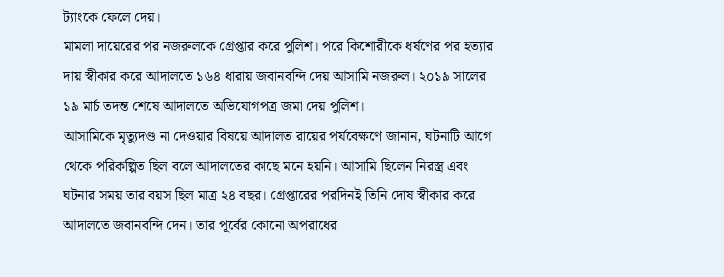ট্যাংকে ফেলে দেয়।
মামলা দায়েরের পর নজরুলকে গ্রেপ্তার করে পুলিশ। পরে কিশোরীকে ধর্ষণের পর হত্যার দায় স্বীকার করে আদালতে ১৬৪ ধারায় জবানবন্দি দেয় আসামি নজরুল। ২০১৯ সালের ১৯ মার্চ তদন্ত শেষে আদালতে অভিযোগপত্র জমা দেয় পুলিশ।
আসামিকে মৃত্যুদণ্ড না দেওয়ার বিষয়ে আদালত রায়ের পর্যবেক্ষণে জানান, ঘটনাটি আগে থেকে পরিকল্পিত ছিল বলে আদালতের কাছে মনে হয়নি। আসামি ছিলেন নিরস্ত্র এবং ঘটনার সময় তার বয়স ছিল মাত্র ২৪ বছর। গ্রেপ্তারের পরদিনই তিনি দোষ স্বীকার করে আদালতে জবানবন্দি দেন। তার পূর্বের কোনো অপরাধের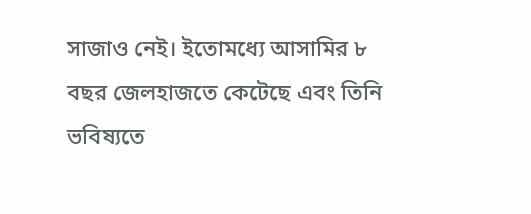সাজাও নেই। ইতোমধ্যে আসামির ৮ বছর জেলহাজতে কেটেছে এবং তিনি ভবিষ্যতে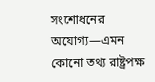সংশোধনের অযোগ্য—এমন কোনো তথ্য রাষ্ট্রপক্ষ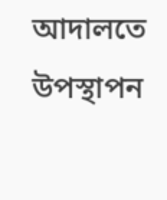আদালতে উপস্থাপন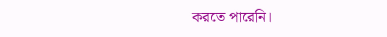করতে পারেনি।